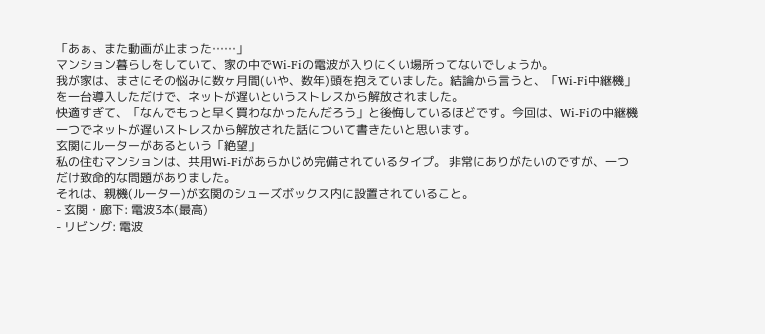「あぁ、また動画が止まった……」
マンション暮らしをしていて、家の中でWi-Fiの電波が入りにくい場所ってないでしょうか。
我が家は、まさにその悩みに数ヶ月間(いや、数年)頭を抱えていました。結論から言うと、「Wi-Fi中継機」を一台導入しただけで、ネットが遅いというストレスから解放されました。
快適すぎて、「なんでもっと早く買わなかったんだろう」と後悔しているほどです。今回は、Wi-Fiの中継機一つでネットが遅いストレスから解放された話について書きたいと思います。
玄関にルーターがあるという「絶望」
私の住むマンションは、共用Wi-Fiがあらかじめ完備されているタイプ。 非常にありがたいのですが、一つだけ致命的な問題がありました。
それは、親機(ルーター)が玄関のシューズボックス内に設置されていること。
- 玄関・廊下: 電波3本(最高)
- リビング: 電波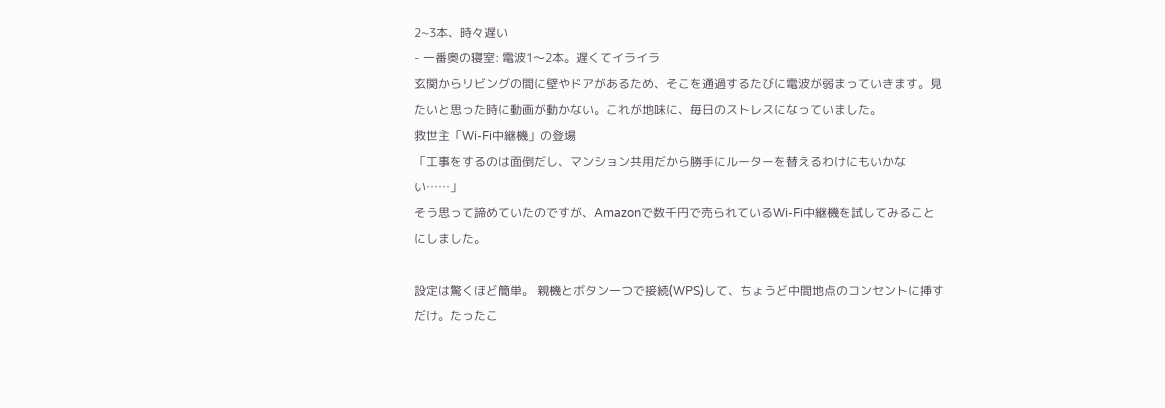2~3本、時々遅い
- 一番奥の寝室: 電波1〜2本。遅くてイライラ
玄関からリビングの間に壁やドアがあるため、そこを通過するたびに電波が弱まっていきます。見たいと思った時に動画が動かない。これが地味に、毎日のストレスになっていました。
救世主「Wi-Fi中継機」の登場
「工事をするのは面倒だし、マンション共用だから勝手にルーターを替えるわけにもいかない……」
そう思って諦めていたのですが、Amazonで数千円で売られているWi-Fi中継機を試してみることにしました。

設定は驚くほど簡単。 親機とボタン一つで接続(WPS)して、ちょうど中間地点のコンセントに挿すだけ。たったこ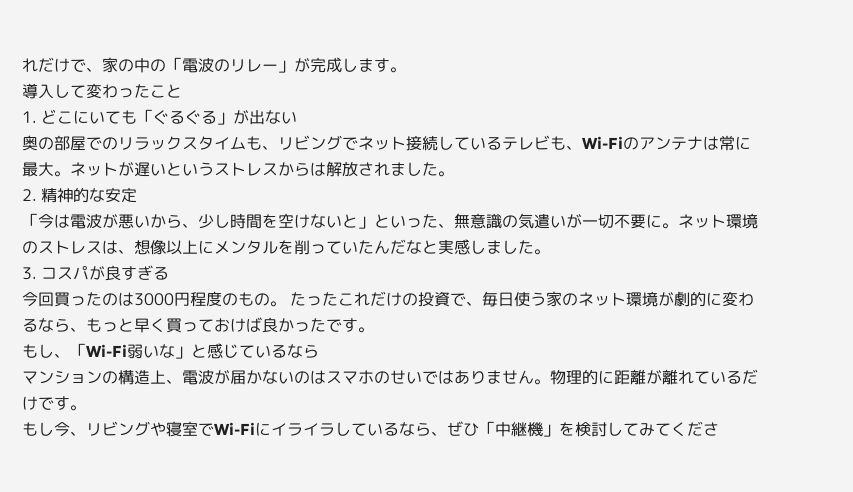れだけで、家の中の「電波のリレー」が完成します。
導入して変わったこと
1. どこにいても「ぐるぐる」が出ない
奥の部屋でのリラックスタイムも、リビングでネット接続しているテレビも、Wi-Fiのアンテナは常に最大。ネットが遅いというストレスからは解放されました。
2. 精神的な安定
「今は電波が悪いから、少し時間を空けないと」といった、無意識の気遣いが一切不要に。ネット環境のストレスは、想像以上にメンタルを削っていたんだなと実感しました。
3. コスパが良すぎる
今回買ったのは3000円程度のもの。 たったこれだけの投資で、毎日使う家のネット環境が劇的に変わるなら、もっと早く買っておけば良かったです。
もし、「Wi-Fi弱いな」と感じているなら
マンションの構造上、電波が届かないのはスマホのせいではありません。物理的に距離が離れているだけです。
もし今、リビングや寝室でWi-Fiにイライラしているなら、ぜひ「中継機」を検討してみてくださ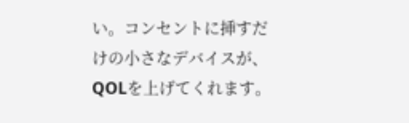い。コンセントに挿すだけの小さなデバイスが、QOLを上げてくれます。